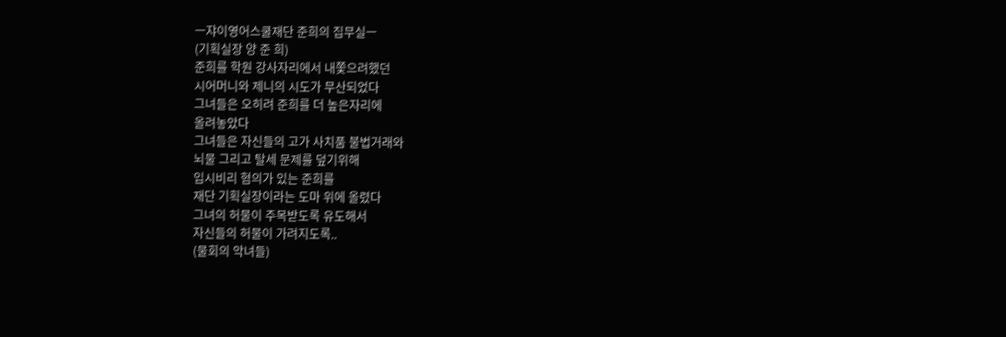ㅡ쟈이영어스쿨재단 준희의 집무실ㅡ
(기획실장 양 준 희)
준희를 학원 강사자리에서 내쫓으려했던
시어머니와 제니의 시도가 무산되었다
그녀들은 오히려 준희를 더 높은자리에
올려놓았다
그녀들은 자신들의 고가 사치품 불법거래와
뇌물 그리고 탈세 문제를 덮기위해
입시비리 혐의가 있는 준희를
재단 기획실장이라는 도마 위에 올렸다
그녀의 허물이 주목받도록 유도해서
자신들의 허물이 가려지도록..
(물회의 악녀들)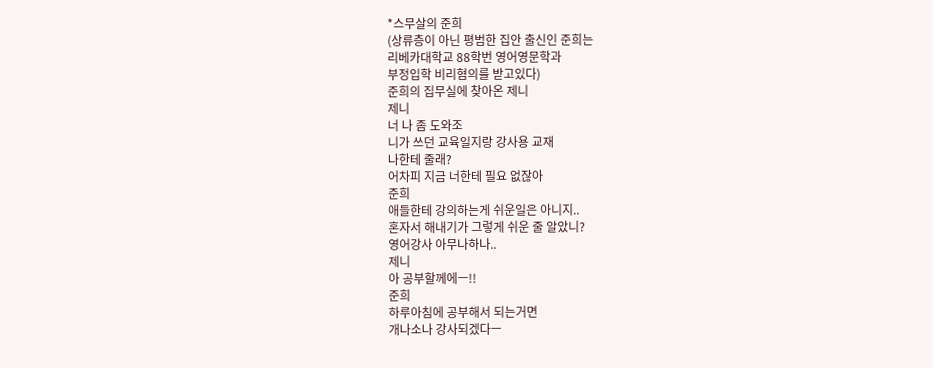*스무살의 준희
(상류층이 아닌 평범한 집안 출신인 준희는
리베카대학교 88학번 영어영문학과
부정입학 비리혐의를 받고있다)
준희의 집무실에 찾아온 제니
제니
너 나 좀 도와조
니가 쓰던 교육일지랑 강사용 교재
나한테 줄래?
어차피 지금 너한테 필요 없잖아
준희
애들한테 강의하는게 쉬운일은 아니지..
혼자서 해내기가 그렇게 쉬운 줄 알았니?
영어강사 아무나하나..
제니
아 공부할께에ㅡ!!
준희
하루아침에 공부해서 되는거면
개나소나 강사되겠다ㅡ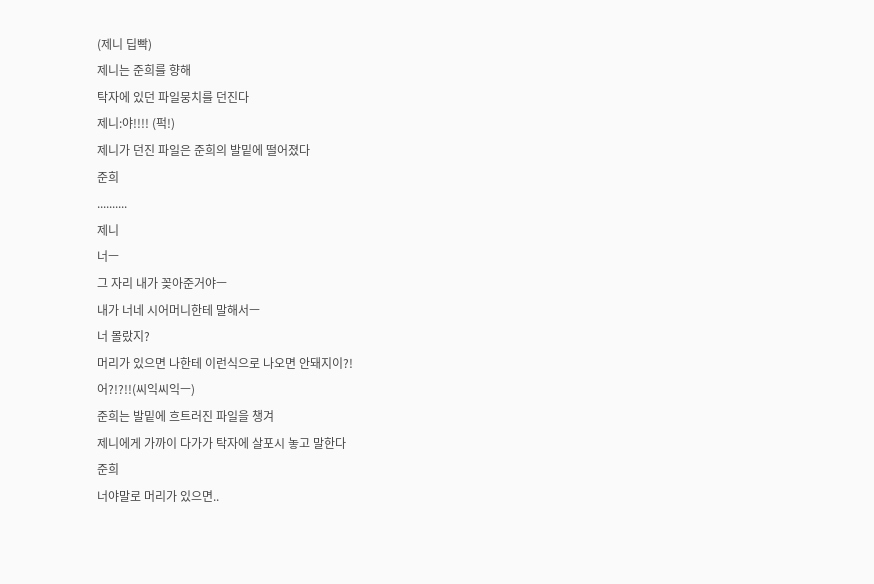(제니 딥빡)
제니는 준희를 향해
탁자에 있던 파일뭉치를 던진다
제니:야!!!! (퍽!)
제니가 던진 파일은 준희의 발밑에 떨어졌다
준희
..........
제니
너ㅡ
그 자리 내가 꽂아준거야ㅡ
내가 너네 시어머니한테 말해서ㅡ
너 몰랐지?
머리가 있으면 나한테 이런식으로 나오면 안돼지이?!
어?!?!!(씨익씨익ㅡ)
준희는 발밑에 흐트러진 파일을 챙겨
제니에게 가까이 다가가 탁자에 살포시 놓고 말한다
준희
너야말로 머리가 있으면..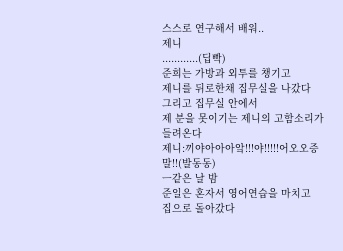스스로 연구해서 배워..
제니
............(딥빡)
준희는 가방과 외투를 챙기고
제니를 뒤로한채 집무실을 나갔다
그리고 집무실 안에서
제 분을 못이기는 제니의 고함소리가 들려온다
제니:끼야아아아앜!!!야!!!!!어오오증말!!(발동동)
ㅡ같은 날 밤
준일은 혼자서 영어연습을 마치고
집으로 돌아갔다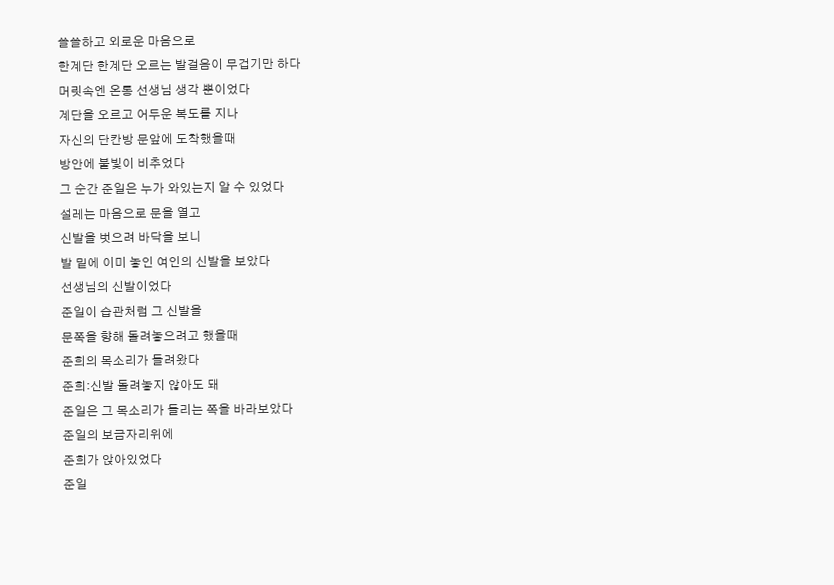쓸쓸하고 외로운 마음으로
한계단 한계단 오르는 발걸음이 무겁기만 하다
머릿속엔 온통 선생님 생각 뿐이었다
계단을 오르고 어두운 복도를 지나
자신의 단칸방 문앞에 도착했을때
방안에 불빛이 비추었다
그 순간 준일은 누가 와있는지 알 수 있었다
설레는 마음으로 문을 열고
신발을 벗으려 바닥을 보니
발 밑에 이미 놓인 여인의 신발을 보았다
선생님의 신발이었다
준일이 습관처럼 그 신발을
문쪽을 향해 돌려놓으려고 했을때
준희의 목소리가 들려왔다
준희:신발 돌려놓지 않아도 돼
준일은 그 목소리가 들리는 쪽을 바라보았다
준일의 보금자리위에
준희가 앉아있었다
준일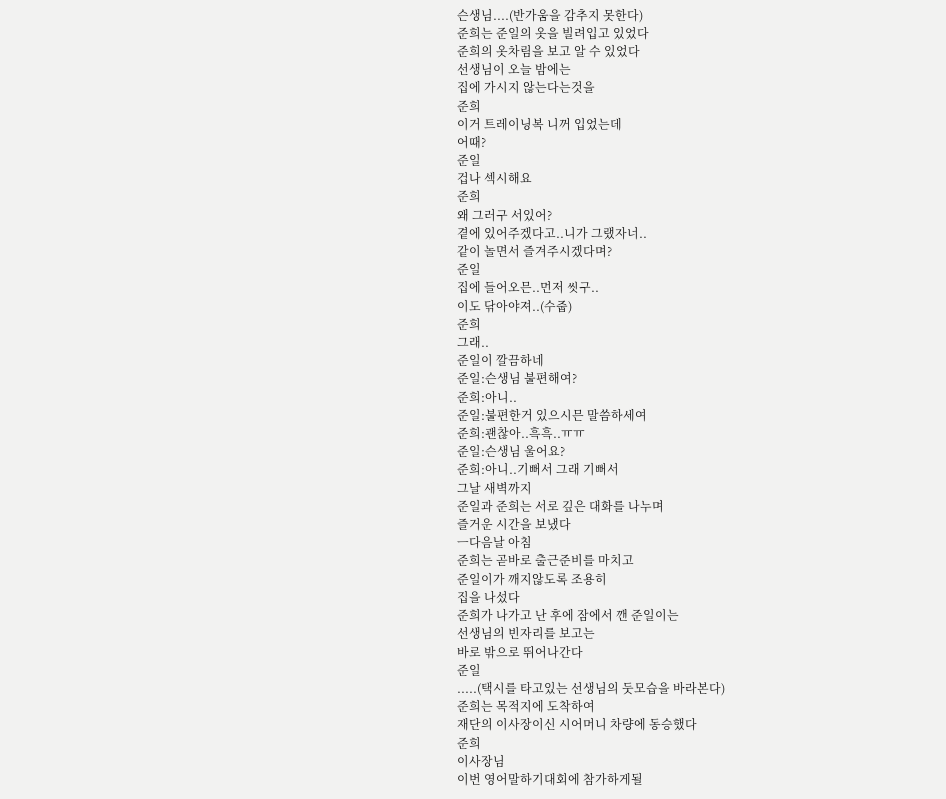슨생님....(반가움을 감추지 못한다)
준희는 준일의 옷을 빌려입고 있었다
준희의 옷차림을 보고 알 수 있었다
선생님이 오늘 밤에는
집에 가시지 않는다는것을
준희
이거 트레이닝복 니꺼 입었는데
어때?
준일
겁나 섹시해요
준희
왜 그러구 서있어?
곁에 있어주겠다고..니가 그랬자너..
같이 놀면서 즐겨주시겠다며?
준일
집에 들어오믄..먼저 씻구..
이도 닦아야져..(수줍)
준희
그래..
준일이 깔끔하네
준일:슨생님 불편해여?
준희:아니..
준일:불편한거 있으시믄 말씀하세여
준희:괜찮아..흑흑..ㅠㅠ
준일:슨생님 울어요?
준희:아니..기뻐서 그래 기뻐서
그날 새벽까지
준일과 준희는 서로 깊은 대화를 나누며
즐거운 시간을 보냈다
ㅡ다음날 아침
준희는 곧바로 출근준비를 마치고
준일이가 깨지않도록 조용히
집을 나섰다
준희가 나가고 난 후에 잠에서 깬 준일이는
선생님의 빈자리를 보고는
바로 밖으로 뛰어나간다
준일
.....(택시를 타고있는 선생님의 둣모습을 바라본다)
준희는 목적지에 도착하여
재단의 이사장이신 시어머니 차량에 동승했다
준희
이사장님
이번 영어말하기대회에 참가하게될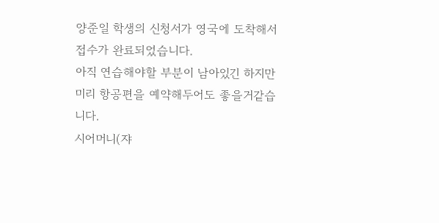양준일 학생의 신청서가 영국에 도착해서
접수가 완료되었습니다.
아직 연습해야할 부분이 남아있긴 하지만
미리 항공편을 예약해두어도 좋을거같습니다.
시어머니(쟈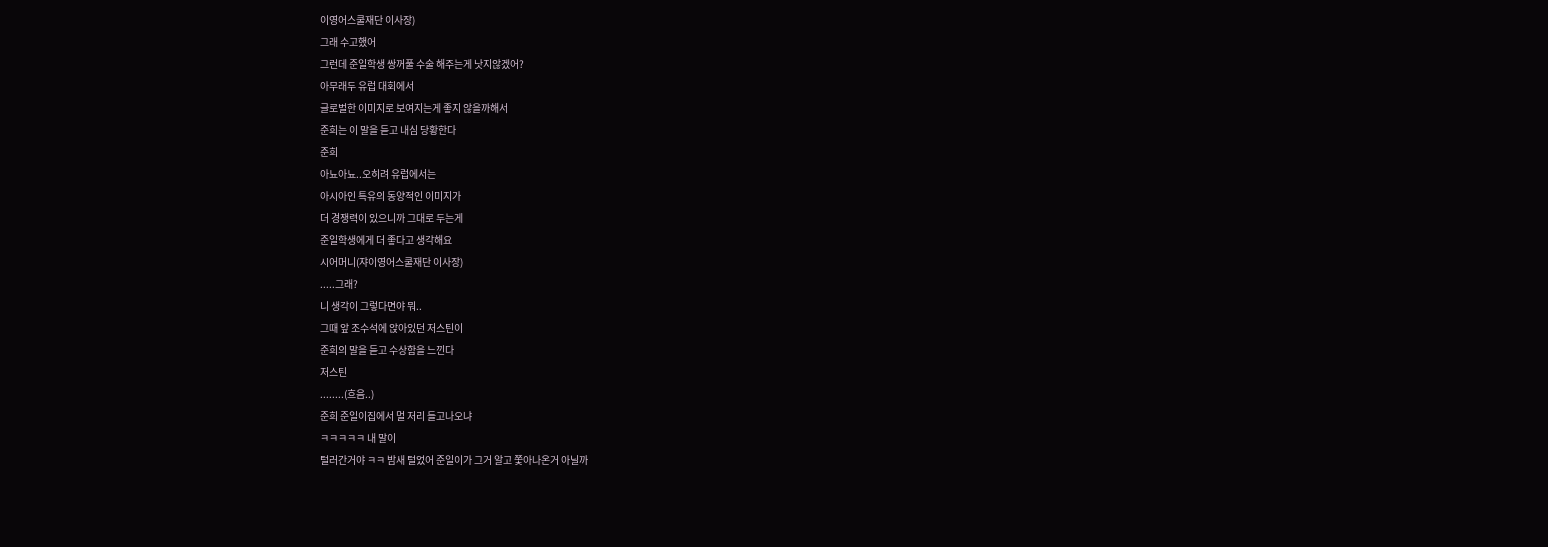이영어스쿨재단 이사장)
그래 수고했어
그런데 준일학생 쌍꺼풀 수술 해주는게 낫지않겠어?
아무래두 유럽 대회에서
글로벌한 이미지로 보여지는게 좋지 않을까해서
준희는 이 말을 듣고 내심 당황한다
준희
아뇨아뇨..오히려 유럽에서는
아시아인 특유의 동양적인 이미지가
더 경쟁력이 있으니까 그대로 두는게
준일학생에게 더 좋다고 생각해요
시어머니(쟈이영어스쿨재단 이사장)
.....그래?
니 생각이 그렇다면야 뭐..
그때 앞 조수석에 앉아있던 저스틴이
준희의 말을 듣고 수상함을 느낀다
저스틴
........(흐음..)
준희 준일이집에서 멀 저리 들고나오냐
ㅋㅋㅋㅋㅋ 내 말이
털러간거야 ㅋㅋ 밤새 털었어 준일이가 그거 알고 쫓아나온거 아닐까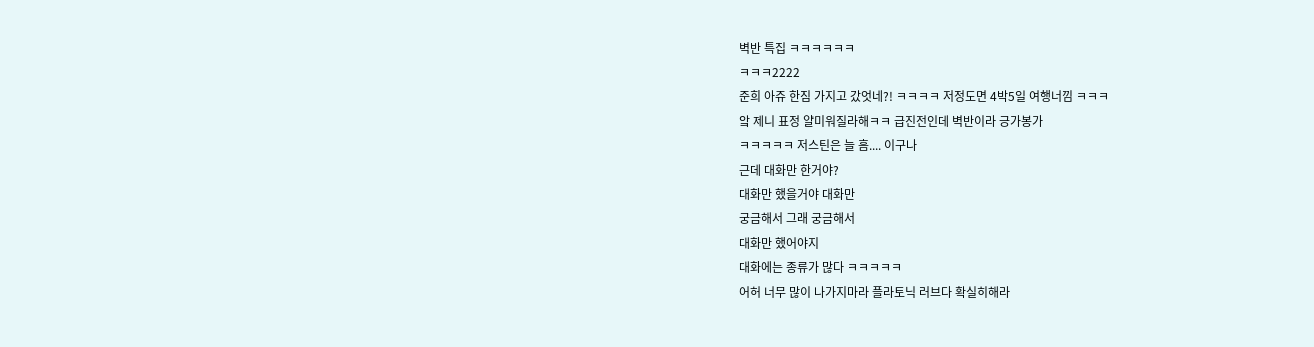벽반 특집 ㅋㅋㅋㅋㅋㅋ
ㅋㅋㅋ2222
준희 아쥬 한짐 가지고 갔엇네?! ㅋㅋㅋㅋ 저정도면 4박5일 여행너낌 ㅋㅋㅋ
앜 제니 표정 얄미워질라해ㅋㅋ 급진전인데 벽반이라 긍가봉가
ㅋㅋㅋㅋㅋ 저스틴은 늘 흠.... 이구나
근데 대화만 한거야?
대화만 했을거야 대화만
궁금해서 그래 궁금해서
대화만 했어야지
대화에는 종류가 많다 ㅋㅋㅋㅋㅋ
어허 너무 많이 나가지마라 플라토닉 러브다 확실히해라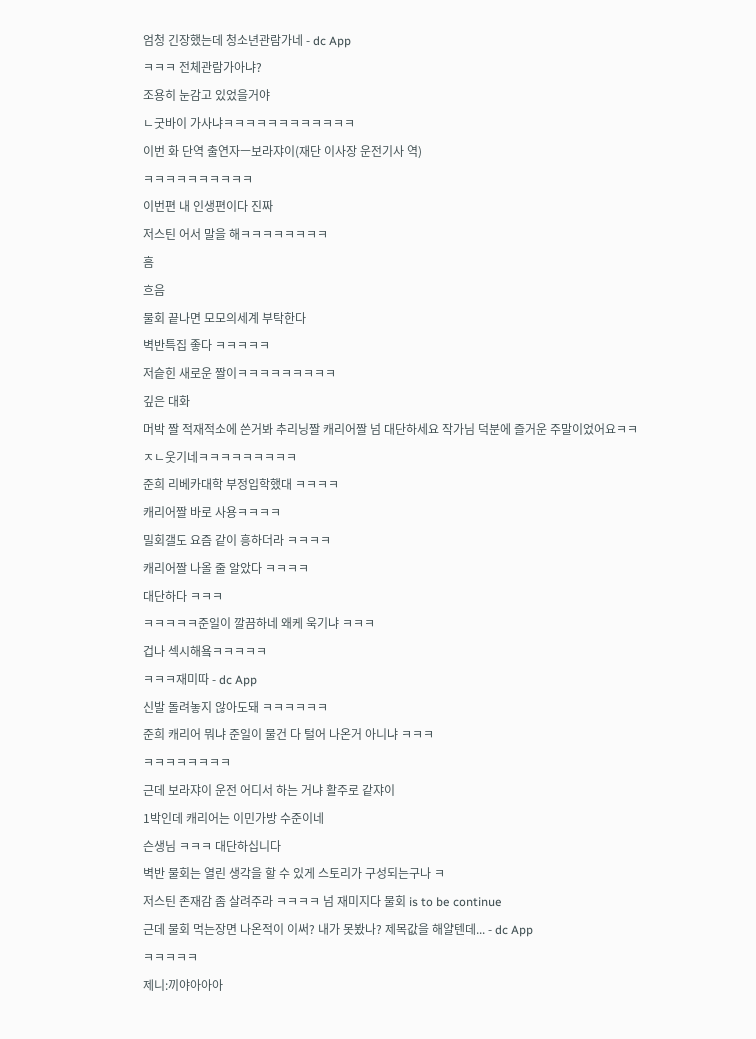엄청 긴장했는데 청소년관람가네 - dc App
ㅋㅋㅋ 전체관람가아냐?
조용히 눈감고 있었을거야
ㄴ굿바이 가사냐ㅋㅋㅋㅋㅋㅋㅋㅋㅋㅋㅋㅋ
이번 화 단역 출연자ㅡ보라쟈이(재단 이사장 운전기사 역)
ㅋㅋㅋㅋㅋㅋㅋㅋㅋㅋ
이번편 내 인생편이다 진짜
저스틴 어서 말을 해ㅋㅋㅋㅋㅋㅋㅋㅋ
흠
흐음
물회 끝나면 모모의세계 부탁한다
벽반특집 좋다 ㅋㅋㅋㅋㅋ
저슽힌 새로운 짤이ㅋㅋㅋㅋㅋㅋㅋㅋㅋ
깊은 대화
머박 짤 적재적소에 쓴거봐 추리닝짤 캐리어짤 넘 대단하세요 작가님 덕분에 즐거운 주말이었어요ㅋㅋ
ㅈㄴ웃기네ㅋㅋㅋㅋㅋㅋㅋㅋㅋ
준희 리베카대학 부정입학했대 ㅋㅋㅋㅋ
캐리어짤 바로 사용ㅋㅋㅋㅋ
밀회갤도 요즘 같이 흥하더라 ㅋㅋㅋㅋ
캐리어짤 나올 줄 알았다 ㅋㅋㅋㅋ
대단하다 ㅋㅋㅋ
ㅋㅋㅋㅋㅋ준일이 깔끔하네 왜케 욱기냐 ㅋㅋㅋ
겁나 섹시해욬ㅋㅋㅋㅋㅋ
ㅋㅋㅋ재미따 - dc App
신발 돌려놓지 않아도돼 ㅋㅋㅋㅋㅋㅋ
준희 캐리어 뭐냐 준일이 물건 다 털어 나온거 아니냐 ㅋㅋㅋ
ㅋㅋㅋㅋㅋㅋㅋㅋ
근데 보라쟈이 운전 어디서 하는 거냐 활주로 같쟈이
1박인데 캐리어는 이민가방 수준이네
슨생님 ㅋㅋㅋ 대단하십니다
벽반 물회는 열린 생각을 할 수 있게 스토리가 구성되는구나 ㅋ
저스틴 존재감 좀 살려주라 ㅋㅋㅋㅋ 넘 재미지다 물회 is to be continue
근데 물회 먹는장면 나온적이 이써? 내가 못봤나? 제목값을 해얄텐데... - dc App
ㅋㅋㅋㅋㅋ
제니:끼야아아아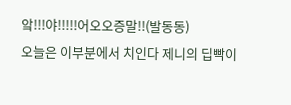앜!!!야!!!!!어오오증말!!(발동동)
오늘은 이부분에서 치인다 제니의 딥빡이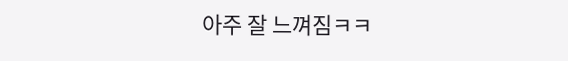아주 잘 느껴짐ㅋㅋ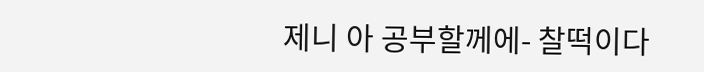제니 아 공부할께에- 찰떡이다